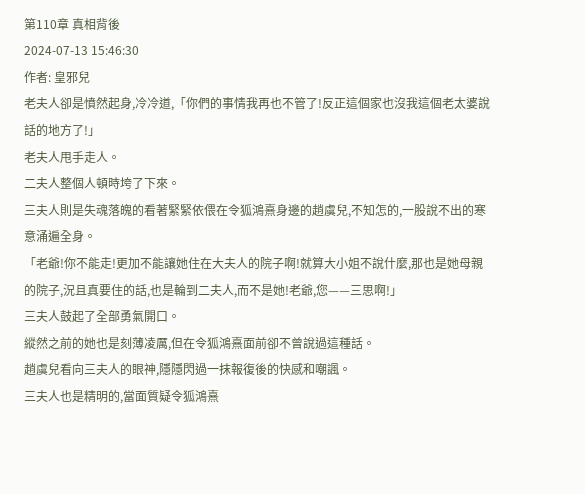第110章 真相背後
2024-07-13 15:46:30
作者: 皇邪兒
老夫人卻是憤然起身,冷冷道,「你們的事情我再也不管了!反正這個家也沒我這個老太婆說話的地方了!」
老夫人甩手走人。
二夫人整個人頓時垮了下來。
三夫人則是失魂落魄的看著緊緊依偎在令狐鴻熹身邊的趙虞兒,不知怎的,一股說不出的寒意涌遍全身。
「老爺!你不能走!更加不能讓她住在大夫人的院子啊!就算大小姐不說什麼,那也是她母親的院子,況且真要住的話,也是輪到二夫人,而不是她!老爺,您——三思啊!」
三夫人鼓起了全部勇氣開口。
縱然之前的她也是刻薄凌厲,但在令狐鴻熹面前卻不曾說過這種話。
趙虞兒看向三夫人的眼神,隱隱閃過一抹報復後的快感和嘲諷。
三夫人也是精明的,當面質疑令狐鴻熹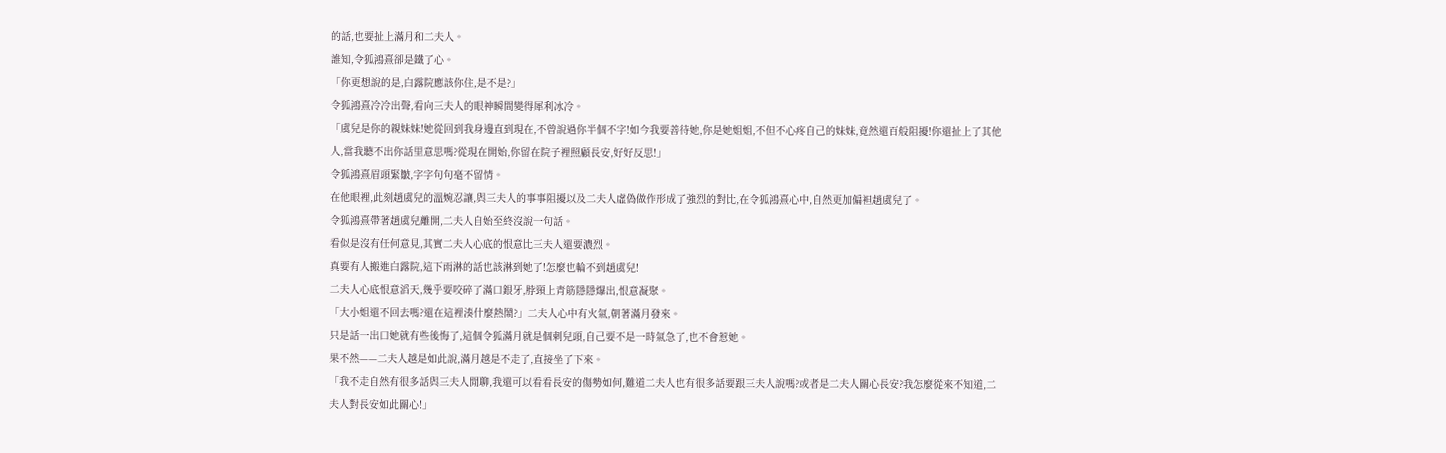的話,也要扯上滿月和二夫人。
誰知,令狐鴻熹卻是鐵了心。
「你更想說的是,白露院應該你住,是不是?」
令狐鴻熹冷冷出聲,看向三夫人的眼神瞬間變得犀利冰冷。
「虞兒是你的親妹妹!她從回到我身邊直到現在,不曾說過你半個不字!如今我要善待她,你是她姐姐,不但不心疼自己的妹妹,竟然還百般阻擾!你還扯上了其他人,當我聽不出你話里意思嗎?從現在開始,你留在院子裡照顧長安,好好反思!」
令狐鴻熹眉頭緊皺,字字句句毫不留情。
在他眼裡,此刻趙虞兒的溫婉忍讓,與三夫人的事事阻擾以及二夫人虛偽做作形成了強烈的對比,在令狐鴻熹心中,自然更加偏袒趙虞兒了。
令狐鴻熹帶著趙虞兒離開,二夫人自始至終沒說一句話。
看似是沒有任何意見,其實二夫人心底的恨意比三夫人還要濃烈。
真要有人搬進白露院,這下雨淋的話也該淋到她了!怎麼也輪不到趙虞兒!
二夫人心底恨意滔天,幾乎要咬碎了滿口銀牙,脖頸上青筋隱隱爆出,恨意凝聚。
「大小姐還不回去嗎?還在這裡湊什麼熱鬧?」二夫人心中有火氣,朝著滿月發來。
只是話一出口她就有些後悔了,這個令狐滿月就是個刺兒頭,自己要不是一時氣急了,也不會惹她。
果不然——二夫人越是如此說,滿月越是不走了,直接坐了下來。
「我不走自然有很多話與三夫人閒聊,我還可以看看長安的傷勢如何,難道二夫人也有很多話要跟三夫人說嗎?或者是二夫人關心長安?我怎麼從來不知道,二夫人對長安如此關心!」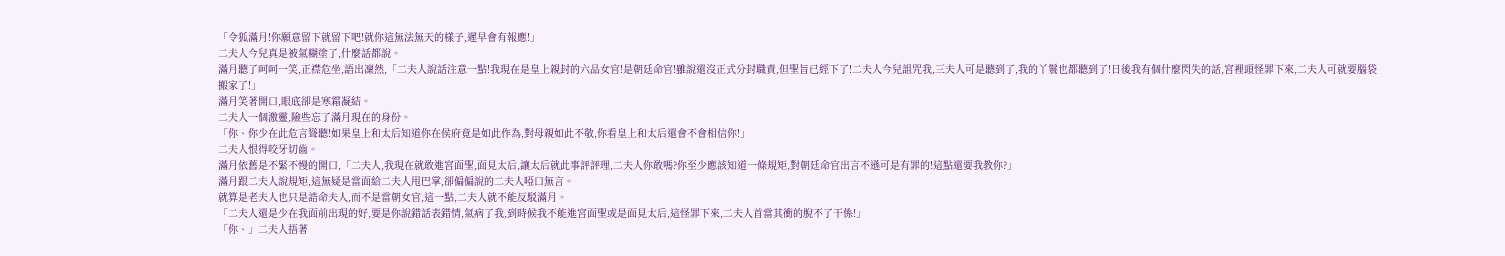「令狐滿月!你願意留下就留下吧!就你這無法無天的樣子,遲早會有報應!」
二夫人今兒真是被氣糊塗了,什麼話都說。
滿月聽了呵呵一笑,正襟危坐,語出凜然,「二夫人說話注意一點!我現在是皇上親封的六品女官!是朝廷命官!雖說還沒正式分封職責,但聖旨已經下了!二夫人今兒詛咒我,三夫人可是聽到了,我的丫鬟也都聽到了!日後我有個什麼閃失的話,宮裡頭怪罪下來,二夫人可就要腦袋搬家了!」
滿月笑著開口,眼底卻是寒霜凝結。
二夫人一個激靈,險些忘了滿月現在的身份。
「你、你少在此危言聳聽!如果皇上和太后知道你在侯府竟是如此作為,對母親如此不敬,你看皇上和太后還會不會相信你!」
二夫人恨得咬牙切齒。
滿月依舊是不緊不慢的開口,「二夫人,我現在就敢進宮面聖,面見太后,讓太后就此事評評理,二夫人你敢嗎?你至少應該知道一條規矩,對朝廷命官出言不遜可是有罪的!這點還要我教你?」
滿月跟二夫人說規矩,這無疑是當面給二夫人甩巴掌,卻偏偏說的二夫人啞口無言。
就算是老夫人也只是誥命夫人,而不是當朝女官,這一點,二夫人就不能反駁滿月。
「二夫人還是少在我面前出現的好,要是你說錯話表錯情,氣病了我,到時候我不能進宮面聖或是面見太后,這怪罪下來,二夫人首當其衝的脫不了干係!」
「你、」二夫人捂著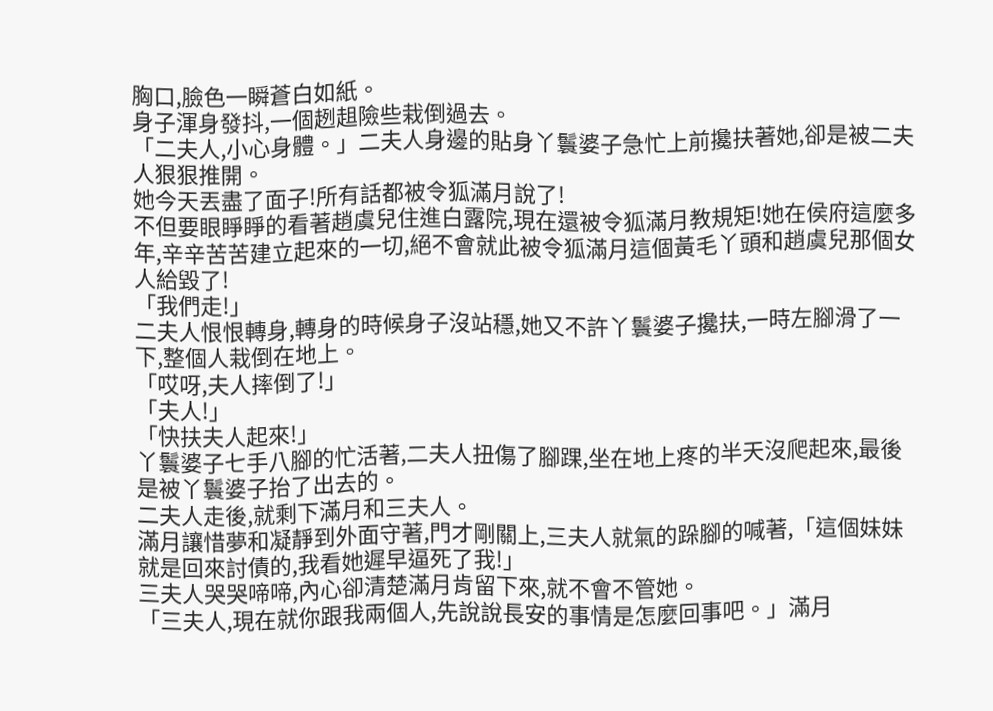胸口,臉色一瞬蒼白如紙。
身子渾身發抖,一個趔趄險些栽倒過去。
「二夫人,小心身體。」二夫人身邊的貼身丫鬟婆子急忙上前攙扶著她,卻是被二夫人狠狠推開。
她今天丟盡了面子!所有話都被令狐滿月說了!
不但要眼睜睜的看著趙虞兒住進白露院,現在還被令狐滿月教規矩!她在侯府這麼多年,辛辛苦苦建立起來的一切,絕不會就此被令狐滿月這個黃毛丫頭和趙虞兒那個女人給毀了!
「我們走!」
二夫人恨恨轉身,轉身的時候身子沒站穩,她又不許丫鬟婆子攙扶,一時左腳滑了一下,整個人栽倒在地上。
「哎呀,夫人摔倒了!」
「夫人!」
「快扶夫人起來!」
丫鬟婆子七手八腳的忙活著,二夫人扭傷了腳踝,坐在地上疼的半天沒爬起來,最後是被丫鬟婆子抬了出去的。
二夫人走後,就剩下滿月和三夫人。
滿月讓惜夢和凝靜到外面守著,門才剛關上,三夫人就氣的跺腳的喊著,「這個妹妹就是回來討債的,我看她遲早逼死了我!」
三夫人哭哭啼啼,內心卻清楚滿月肯留下來,就不會不管她。
「三夫人,現在就你跟我兩個人,先說說長安的事情是怎麼回事吧。」滿月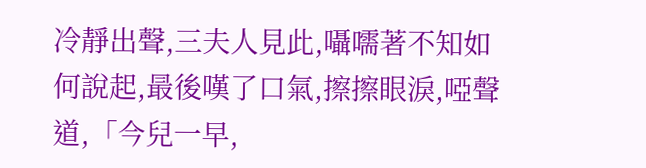冷靜出聲,三夫人見此,囁嚅著不知如何說起,最後嘆了口氣,擦擦眼淚,啞聲道,「今兒一早,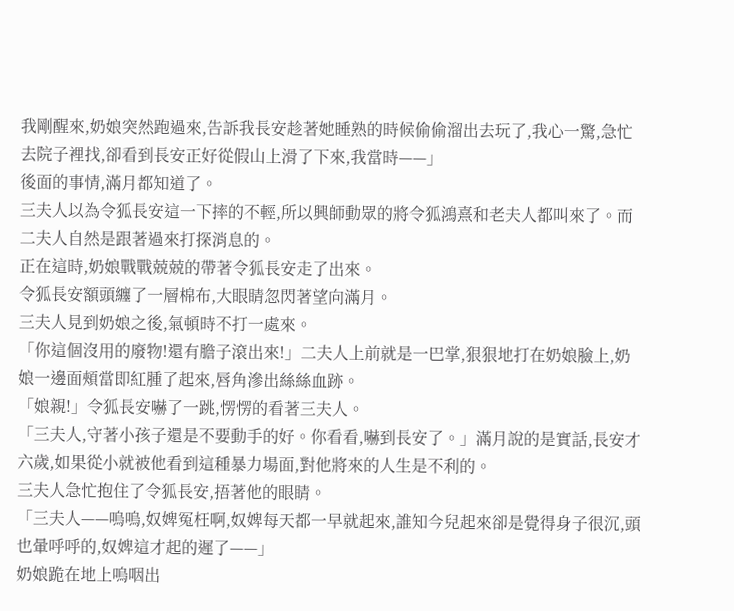我剛醒來,奶娘突然跑過來,告訴我長安趁著她睡熟的時候偷偷溜出去玩了,我心一驚,急忙去院子裡找,卻看到長安正好從假山上滑了下來,我當時——」
後面的事情,滿月都知道了。
三夫人以為令狐長安這一下摔的不輕,所以興師動眾的將令狐鴻熹和老夫人都叫來了。而二夫人自然是跟著過來打探消息的。
正在這時,奶娘戰戰兢兢的帶著令狐長安走了出來。
令狐長安額頭纏了一層棉布,大眼睛忽閃著望向滿月。
三夫人見到奶娘之後,氣頓時不打一處來。
「你這個沒用的廢物!還有膽子滾出來!」二夫人上前就是一巴掌,狠狠地打在奶娘臉上,奶娘一邊面頰當即紅腫了起來,唇角滲出絲絲血跡。
「娘親!」令狐長安嚇了一跳,愣愣的看著三夫人。
「三夫人,守著小孩子還是不要動手的好。你看看,嚇到長安了。」滿月說的是實話,長安才六歲,如果從小就被他看到這種暴力場面,對他將來的人生是不利的。
三夫人急忙抱住了令狐長安,捂著他的眼睛。
「三夫人——嗚嗚,奴婢冤枉啊,奴婢每天都一早就起來,誰知今兒起來卻是覺得身子很沉,頭也暈呼呼的,奴婢這才起的遲了——」
奶娘跪在地上嗚咽出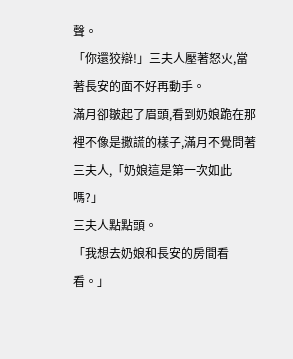聲。
「你還狡辯!」三夫人壓著怒火,當著長安的面不好再動手。
滿月卻皺起了眉頭,看到奶娘跪在那裡不像是撒謊的樣子,滿月不覺問著三夫人,「奶娘這是第一次如此嗎?」
三夫人點點頭。
「我想去奶娘和長安的房間看看。」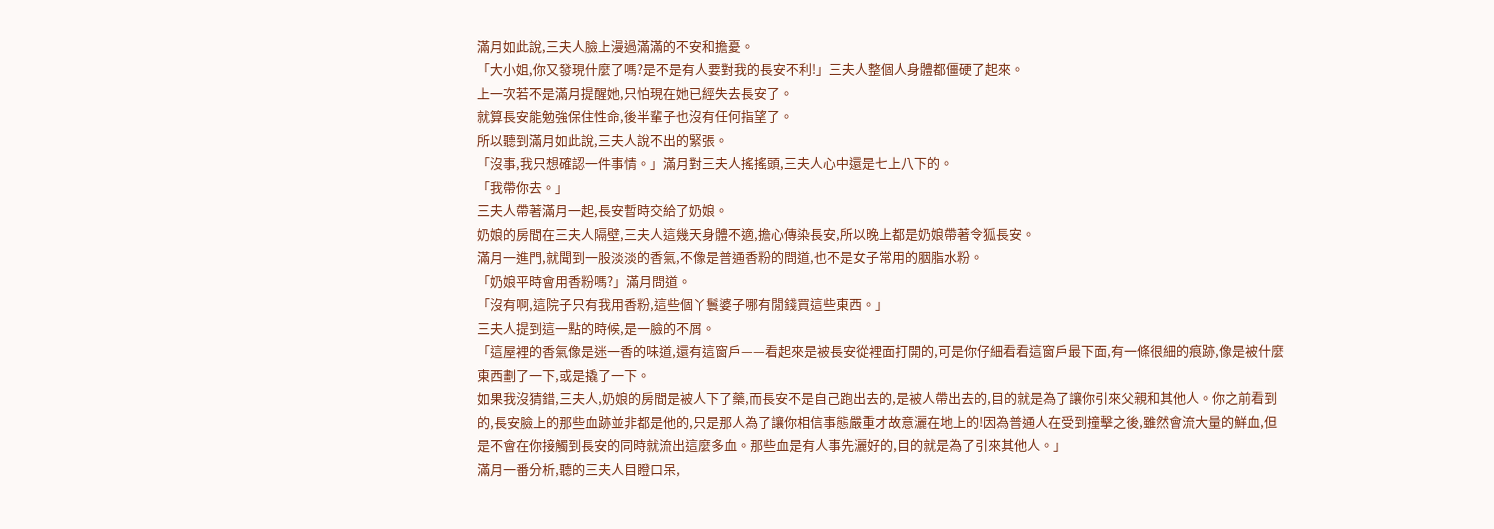滿月如此說,三夫人臉上漫過滿滿的不安和擔憂。
「大小姐,你又發現什麼了嗎?是不是有人要對我的長安不利!」三夫人整個人身體都僵硬了起來。
上一次若不是滿月提醒她,只怕現在她已經失去長安了。
就算長安能勉強保住性命,後半輩子也沒有任何指望了。
所以聽到滿月如此說,三夫人說不出的緊張。
「沒事,我只想確認一件事情。」滿月對三夫人搖搖頭,三夫人心中還是七上八下的。
「我帶你去。」
三夫人帶著滿月一起,長安暫時交給了奶娘。
奶娘的房間在三夫人隔壁,三夫人這幾天身體不適,擔心傳染長安,所以晚上都是奶娘帶著令狐長安。
滿月一進門,就聞到一股淡淡的香氣,不像是普通香粉的問道,也不是女子常用的胭脂水粉。
「奶娘平時會用香粉嗎?」滿月問道。
「沒有啊,這院子只有我用香粉,這些個丫鬟婆子哪有閒錢買這些東西。」
三夫人提到這一點的時候,是一臉的不屑。
「這屋裡的香氣像是迷一香的味道,還有這窗戶——看起來是被長安從裡面打開的,可是你仔細看看這窗戶最下面,有一條很細的痕跡,像是被什麼東西劃了一下,或是撬了一下。
如果我沒猜錯,三夫人,奶娘的房間是被人下了藥,而長安不是自己跑出去的,是被人帶出去的,目的就是為了讓你引來父親和其他人。你之前看到的,長安臉上的那些血跡並非都是他的,只是那人為了讓你相信事態嚴重才故意灑在地上的!因為普通人在受到撞擊之後,雖然會流大量的鮮血,但是不會在你接觸到長安的同時就流出這麼多血。那些血是有人事先灑好的,目的就是為了引來其他人。」
滿月一番分析,聽的三夫人目瞪口呆,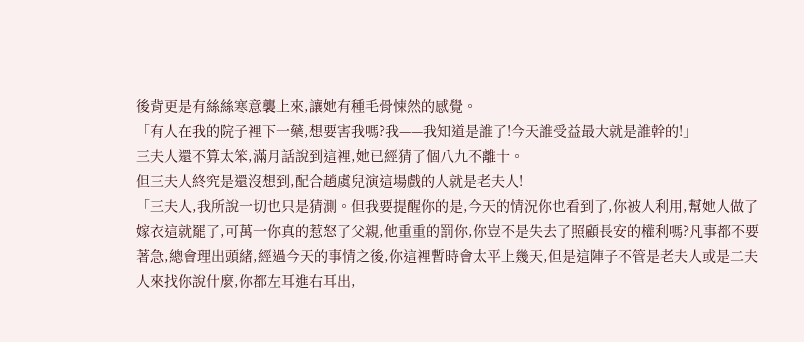後背更是有絲絲寒意襲上來,讓她有種毛骨悚然的感覺。
「有人在我的院子裡下一藥,想要害我嗎?我——我知道是誰了!今天誰受益最大就是誰幹的!」
三夫人還不算太笨,滿月話說到這裡,她已經猜了個八九不離十。
但三夫人終究是還沒想到,配合趙虞兒演這場戲的人就是老夫人!
「三夫人,我所說一切也只是猜測。但我要提醒你的是,今天的情況你也看到了,你被人利用,幫她人做了嫁衣這就罷了,可萬一你真的惹怒了父親,他重重的罰你,你豈不是失去了照顧長安的權利嗎?凡事都不要著急,總會理出頭緒,經過今天的事情之後,你這裡暫時會太平上幾天,但是這陣子不管是老夫人或是二夫人來找你說什麼,你都左耳進右耳出,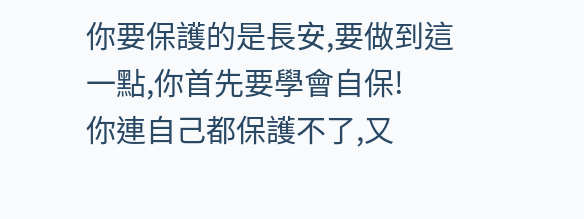你要保護的是長安,要做到這一點,你首先要學會自保!
你連自己都保護不了,又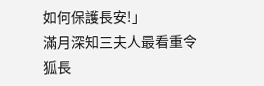如何保護長安!」
滿月深知三夫人最看重令狐長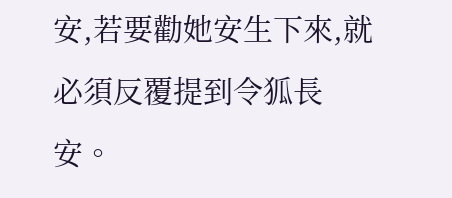安,若要勸她安生下來,就必須反覆提到令狐長安。